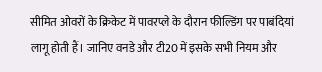सीमित ओवरों के क्रिकेट में पावरप्ले के दौरान फील्डिंग पर पाबंदियां लागू होती हैं। जानिए वनडे और टी20 में इसके सभी नियम और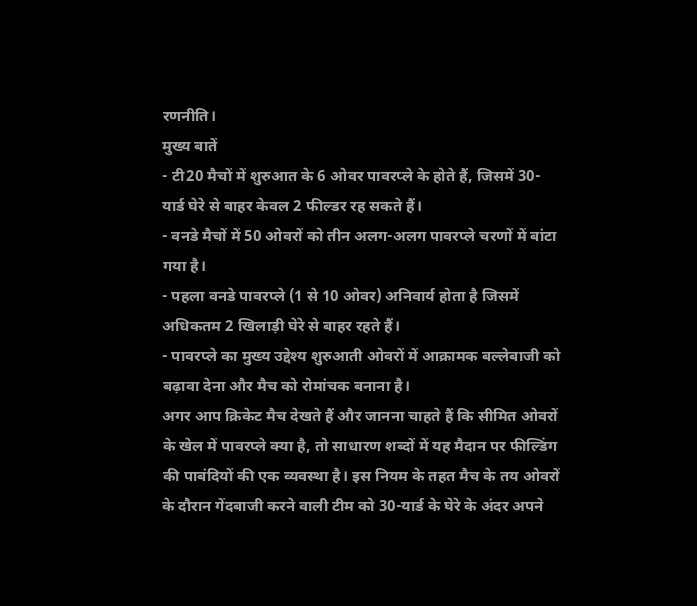रणनीति।
मुख्य बातें
- टी20 मैचों में शुरुआत के 6 ओवर पावरप्ले के होते हैं, जिसमें 30-यार्ड घेरे से बाहर केवल 2 फील्डर रह सकते हैं।
- वनडे मैचों में 50 ओवरों को तीन अलग-अलग पावरप्ले चरणों में बांटा गया है।
- पहला वनडे पावरप्ले (1 से 10 ओवर) अनिवार्य होता है जिसमें अधिकतम 2 खिलाड़ी घेरे से बाहर रहते हैं।
- पावरप्ले का मुख्य उद्देश्य शुरुआती ओवरों में आक्रामक बल्लेबाजी को बढ़ावा देना और मैच को रोमांचक बनाना है।
अगर आप क्रिकेट मैच देखते हैं और जानना चाहते हैं कि सीमित ओवरों के खेल में पावरप्ले क्या है, तो साधारण शब्दों में यह मैदान पर फील्डिंग की पाबंदियों की एक व्यवस्था है। इस नियम के तहत मैच के तय ओवरों के दौरान गेंदबाजी करने वाली टीम को 30-यार्ड के घेरे के अंदर अपने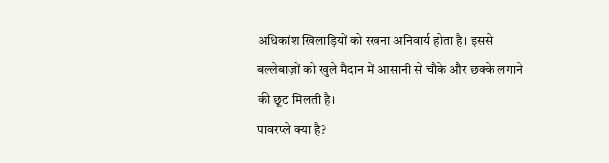अधिकांश खिलाड़ियों को रखना अनिवार्य होता है। इससे बल्लेबाज़ों को खुले मैदान में आसानी से चौके और छक्के लगाने की छूट मिलती है।
पावरप्ले क्या है?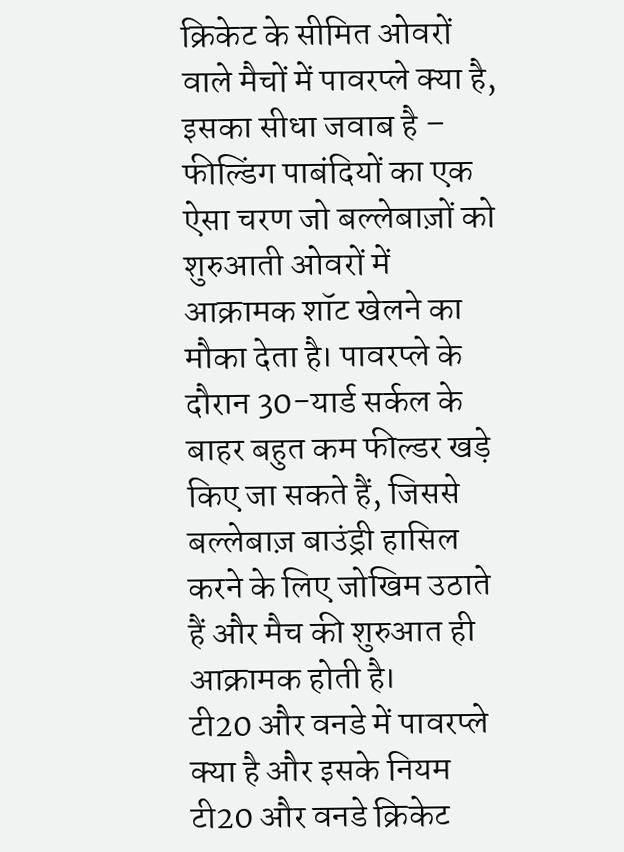क्रिकेट के सीमित ओवरों वाले मैचों में पावरप्ले क्या है, इसका सीधा जवाब है – फील्डिंग पाबंदियों का एक ऐसा चरण जो बल्लेबाज़ों को शुरुआती ओवरों में आक्रामक शॉट खेलने का मौका देता है। पावरप्ले के दौरान 30-यार्ड सर्कल के बाहर बहुत कम फील्डर खड़े किए जा सकते हैं, जिससे बल्लेबाज़ बाउंड्री हासिल करने के लिए जोखिम उठाते हैं और मैच की शुरुआत ही आक्रामक होती है।
टी20 और वनडे में पावरप्ले क्या है और इसके नियम
टी20 और वनडे क्रिकेट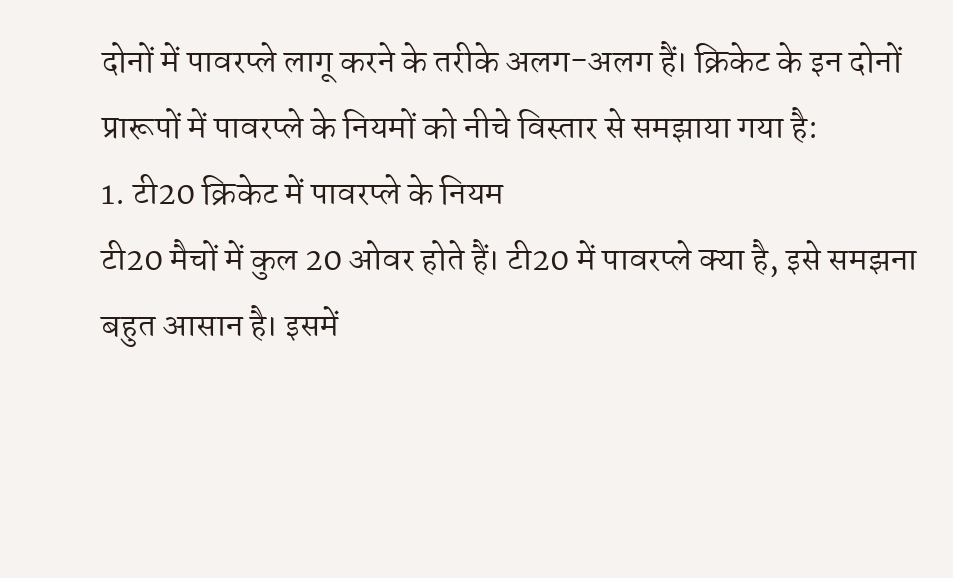दोनों में पावरप्ले लागू करने के तरीके अलग-अलग हैं। क्रिकेट के इन दोनों प्रारूपों में पावरप्ले के नियमों को नीचे विस्तार से समझाया गया है:
1. टी20 क्रिकेट में पावरप्ले के नियम
टी20 मैचों में कुल 20 ओवर होते हैं। टी20 में पावरप्ले क्या है, इसे समझना बहुत आसान है। इसमें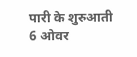पारी के शुरुआती 6 ओवर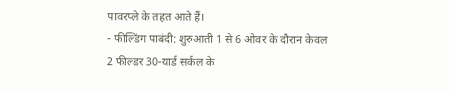पावरप्ले के तहत आते हैं।
- फील्डिंग पाबंदी: शुरुआती 1 से 6 ओवर के दौरान केवल 2 फील्डर 30-यार्ड सर्कल के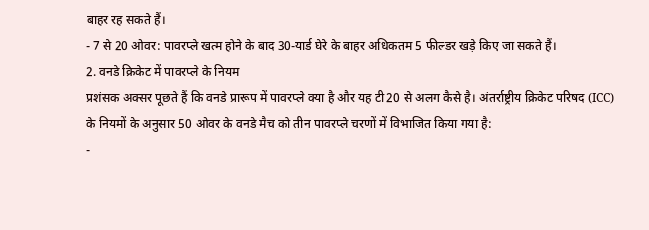बाहर रह सकते हैं।
- 7 से 20 ओवर: पावरप्ले खत्म होने के बाद 30-यार्ड घेरे के बाहर अधिकतम 5 फील्डर खड़े किए जा सकते हैं।
2. वनडे क्रिकेट में पावरप्ले के नियम
प्रशंसक अक्सर पूछते हैं कि वनडे प्रारूप में पावरप्ले क्या है और यह टी20 से अलग कैसे है। अंतर्राष्ट्रीय क्रिकेट परिषद (ICC) के नियमों के अनुसार 50 ओवर के वनडे मैच को तीन पावरप्ले चरणों में विभाजित किया गया है:
-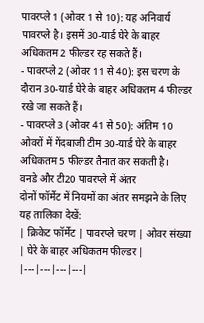पावरप्ले 1 (ओवर 1 से 10): यह अनिवार्य पावरप्ले है। इसमें 30-यार्ड घेरे के बाहर अधिकतम 2 फील्डर रह सकते हैं।
- पावरप्ले 2 (ओवर 11 से 40): इस चरण के दौरान 30-यार्ड घेरे के बाहर अधिकतम 4 फील्डर रखे जा सकते हैं।
- पावरप्ले 3 (ओवर 41 से 50): अंतिम 10 ओवरों में गेंदबाजी टीम 30-यार्ड घेरे के बाहर अधिकतम 5 फील्डर तैनात कर सकती है।
वनडे और टी20 पावरप्ले में अंतर
दोनों फॉर्मेट में नियमों का अंतर समझने के लिए यह तालिका देखें:
| क्रिकेट फॉर्मेट | पावरप्ले चरण | ओवर संख्या | घेरे के बाहर अधिकतम फील्डर |
|---|---|---|---|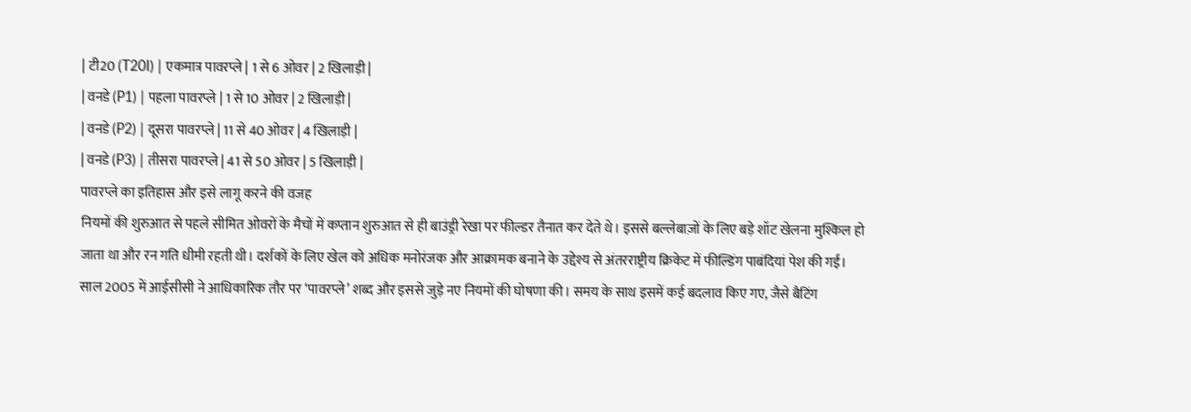| टी20 (T20I) | एकमात्र पावरप्ले | 1 से 6 ओवर | 2 खिलाड़ी |
| वनडे (P1) | पहला पावरप्ले | 1 से 10 ओवर | 2 खिलाड़ी |
| वनडे (P2) | दूसरा पावरप्ले | 11 से 40 ओवर | 4 खिलाड़ी |
| वनडे (P3) | तीसरा पावरप्ले | 41 से 50 ओवर | 5 खिलाड़ी |
पावरप्ले का इतिहास और इसे लागू करने की वजह
नियमों की शुरुआत से पहले सीमित ओवरों के मैचों में कप्तान शुरुआत से ही बाउंड्री रेखा पर फील्डर तैनात कर देते थे। इससे बल्लेबाज़ों के लिए बड़े शॉट खेलना मुश्किल हो जाता था और रन गति धीमी रहती थी। दर्शकों के लिए खेल को अधिक मनोरंजक और आक्रामक बनाने के उद्देश्य से अंतरराष्ट्रीय क्रिकेट में फील्डिंग पाबंदियां पेश की गईं।
साल 2005 में आईसीसी ने आधिकारिक तौर पर ‘पावरप्ले’ शब्द और इससे जुड़े नए नियमों की घोषणा की। समय के साथ इसमें कई बदलाव किए गए, जैसे बैटिंग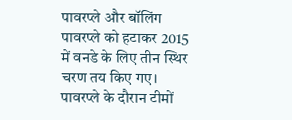पावरप्ले और बॉलिंग पावरप्ले को हटाकर 2015 में वनडे के लिए तीन स्थिर चरण तय किए गए।
पावरप्ले के दौरान टीमों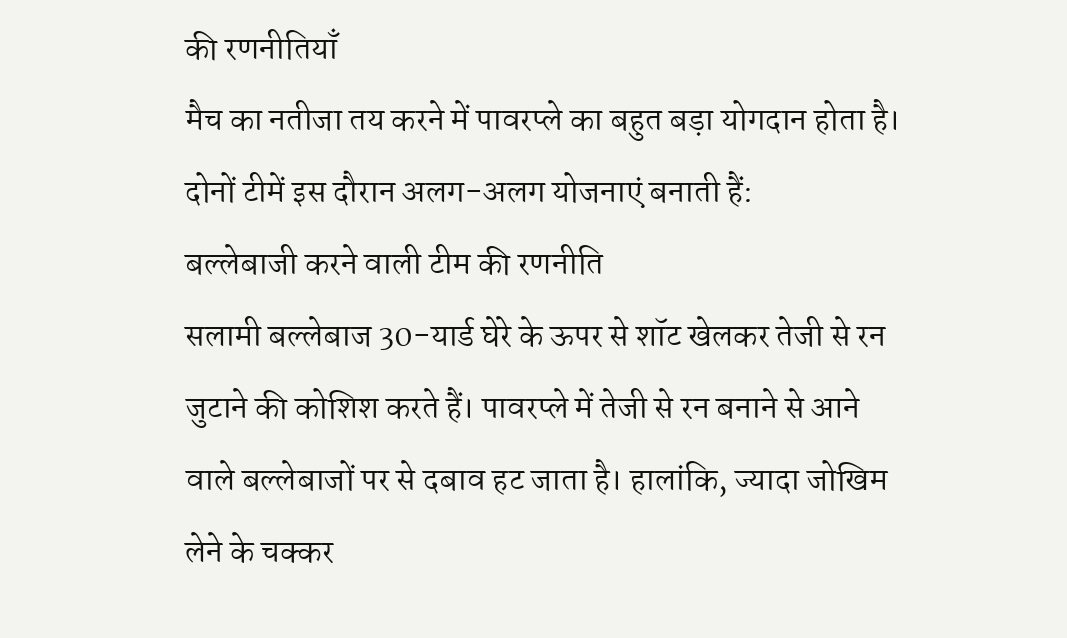की रणनीतियाँ
मैच का नतीजा तय करने में पावरप्ले का बहुत बड़ा योगदान होता है। दोनों टीमें इस दौरान अलग-अलग योजनाएं बनाती हैं:
बल्लेबाजी करने वाली टीम की रणनीति
सलामी बल्लेबाज 30-यार्ड घेरे के ऊपर से शॉट खेलकर तेजी से रन जुटाने की कोशिश करते हैं। पावरप्ले में तेजी से रन बनाने से आने वाले बल्लेबाजों पर से दबाव हट जाता है। हालांकि, ज्यादा जोखिम लेने के चक्कर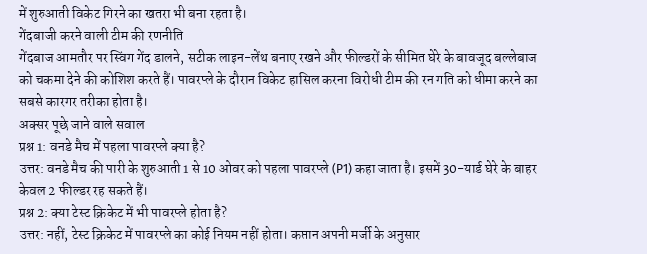में शुरुआती विकेट गिरने का खतरा भी बना रहता है।
गेंदबाजी करने वाली टीम की रणनीति
गेंदबाज आमतौर पर स्विंग गेंद डालने, सटीक लाइन-लेंथ बनाए रखने और फील्डरों के सीमित घेरे के बावजूद बल्लेबाज को चकमा देने की कोशिश करते हैं। पावरप्ले के दौरान विकेट हासिल करना विरोधी टीम की रन गति को धीमा करने का सबसे कारगर तरीका होता है।
अक्सर पूछे जाने वाले सवाल
प्रश्न 1: वनडे मैच में पहला पावरप्ले क्या है?
उत्तर: वनडे मैच की पारी के शुरुआती 1 से 10 ओवर को पहला पावरप्ले (P1) कहा जाता है। इसमें 30-यार्ड घेरे के बाहर केवल 2 फील्डर रह सकते हैं।
प्रश्न 2: क्या टेस्ट क्रिकेट में भी पावरप्ले होता है?
उत्तर: नहीं, टेस्ट क्रिकेट में पावरप्ले का कोई नियम नहीं होता। कप्तान अपनी मर्जी के अनुसार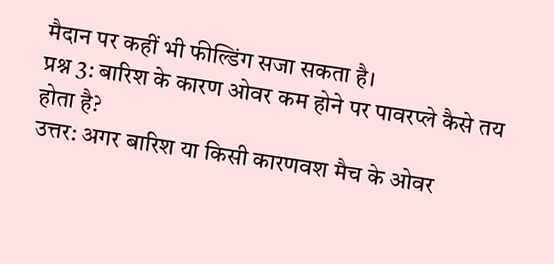मैदान पर कहीं भी फील्डिंग सजा सकता है।
प्रश्न 3: बारिश के कारण ओवर कम होने पर पावरप्ले कैसे तय होता है?
उत्तर: अगर बारिश या किसी कारणवश मैच के ओवर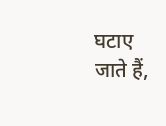घटाए जाते हैं,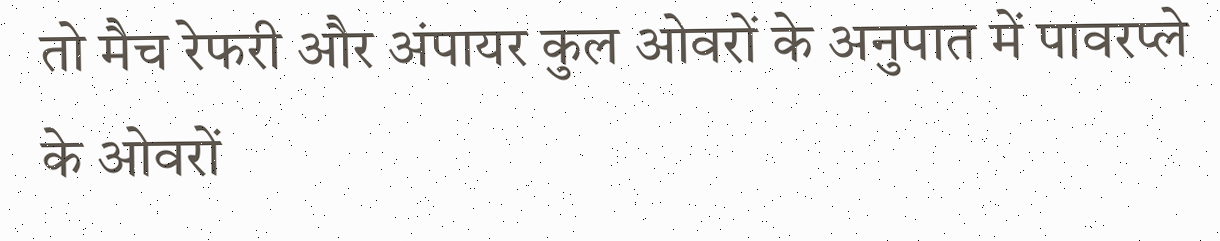तो मैच रेफरी और अंपायर कुल ओवरों के अनुपात में पावरप्ले के ओवरों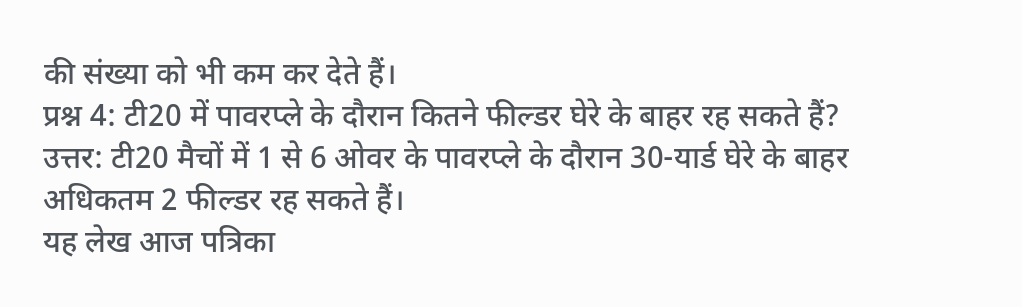की संख्या को भी कम कर देते हैं।
प्रश्न 4: टी20 में पावरप्ले के दौरान कितने फील्डर घेरे के बाहर रह सकते हैं?
उत्तर: टी20 मैचों में 1 से 6 ओवर के पावरप्ले के दौरान 30-यार्ड घेरे के बाहर अधिकतम 2 फील्डर रह सकते हैं।
यह लेख आज पत्रिका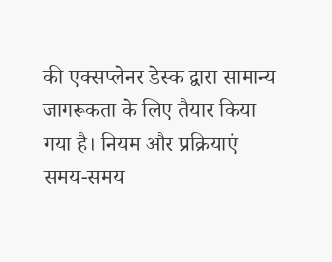की एक्सप्लेनर डेस्क द्वारा सामान्य जागरूकता के लिए तैयार किया गया है। नियम और प्रक्रियाएं समय-समय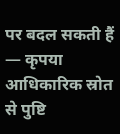पर बदल सकती हैं — कृपया आधिकारिक स्रोत से पुष्टि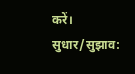करें। सुधार/सुझाव: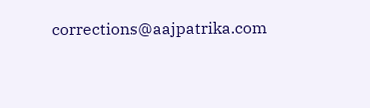corrections@aajpatrika.com